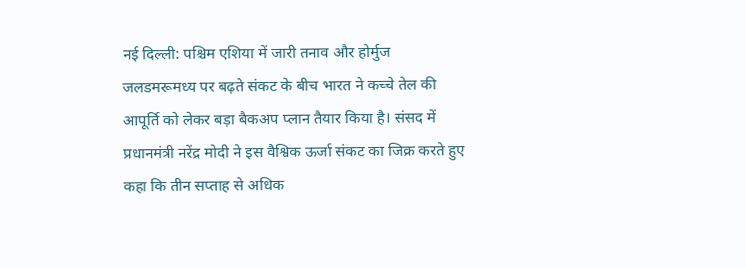नई दिल्ली: पश्चिम एशिया में जारी तनाव और होर्मुज जलडमरूमध्य पर बढ़ते संकट के बीच भारत ने कच्चे तेल की आपूर्ति को लेकर बड़ा बैकअप प्लान तैयार किया है। संसद में प्रधानमंत्री नरेंद्र मोदी ने इस वैश्विक ऊर्जा संकट का जिक्र करते हुए कहा कि तीन सप्ताह से अधिक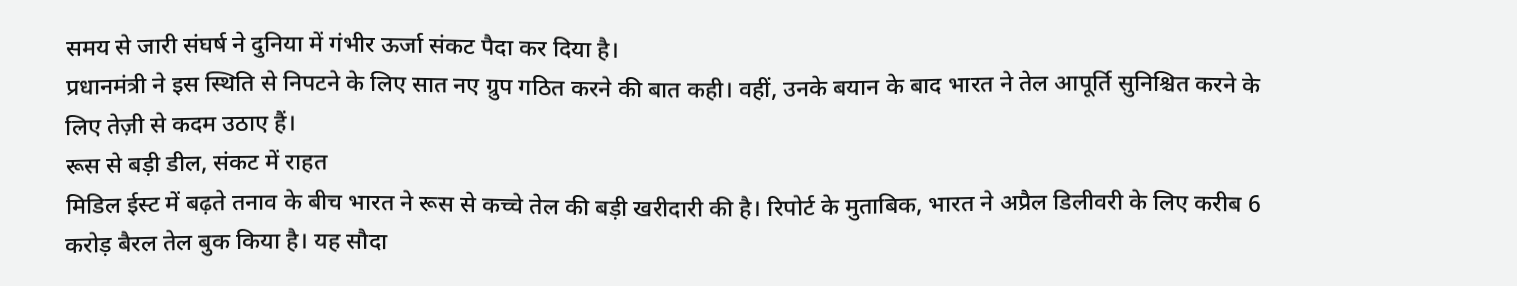समय से जारी संघर्ष ने दुनिया में गंभीर ऊर्जा संकट पैदा कर दिया है।
प्रधानमंत्री ने इस स्थिति से निपटने के लिए सात नए ग्रुप गठित करने की बात कही। वहीं, उनके बयान के बाद भारत ने तेल आपूर्ति सुनिश्चित करने के लिए तेज़ी से कदम उठाए हैं।
रूस से बड़ी डील, संकट में राहत
मिडिल ईस्ट में बढ़ते तनाव के बीच भारत ने रूस से कच्चे तेल की बड़ी खरीदारी की है। रिपोर्ट के मुताबिक, भारत ने अप्रैल डिलीवरी के लिए करीब 6 करोड़ बैरल तेल बुक किया है। यह सौदा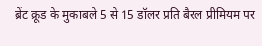ब्रेंट क्रूड के मुकाबले 5 से 15 डॉलर प्रति बैरल प्रीमियम पर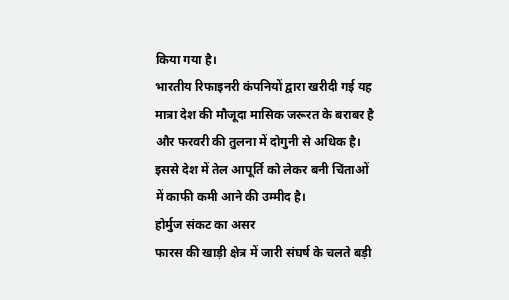किया गया है।
भारतीय रिफाइनरी कंपनियों द्वारा खरीदी गई यह मात्रा देश की मौजूदा मासिक जरूरत के बराबर है और फरवरी की तुलना में दोगुनी से अधिक है। इससे देश में तेल आपूर्ति को लेकर बनी चिंताओं में काफी कमी आने की उम्मीद है।
होर्मुज संकट का असर
फारस की खाड़ी क्षेत्र में जारी संघर्ष के चलते बड़ी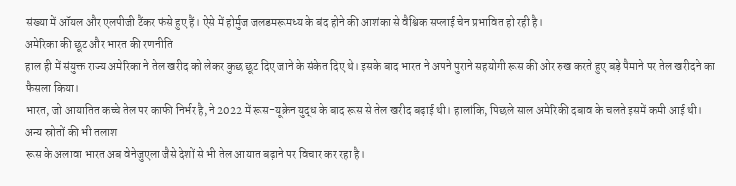संख्या में ऑयल और एलपीजी टैंकर फंसे हुए हैं। ऐसे में होर्मुज जलडमरूमध्य के बंद होने की आशंका से वैश्विक सप्लाई चेन प्रभावित हो रही है।
अमेरिका की छूट और भारत की रणनीति
हाल ही में संयुक्त राज्य अमेरिका ने तेल खरीद को लेकर कुछ छूट दिए जाने के संकेत दिए थे। इसके बाद भारत ने अपने पुराने सहयोगी रूस की ओर रुख करते हुए बड़े पैमाने पर तेल खरीदने का फैसला किया।
भारत, जो आयातित कच्चे तेल पर काफी निर्भर है, ने 2022 में रूस-यूक्रेन युद्ध के बाद रूस से तेल खरीद बढ़ाई थी। हालांकि, पिछले साल अमेरिकी दबाव के चलते इसमें कमी आई थी।
अन्य स्रोतों की भी तलाश
रूस के अलावा भारत अब वेनेजुएला जैसे देशों से भी तेल आयात बढ़ाने पर विचार कर रहा है।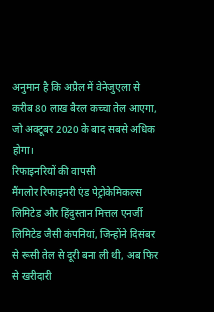अनुमान है कि अप्रैल में वेनेजुएला से करीब 80 लाख बैरल कच्चा तेल आएगा, जो अक्टूबर 2020 के बाद सबसे अधिक होगा।
रिफाइनरियों की वापसी
मैंगलोर रिफाइनरी एंड पेट्रोकेमिकल्स लिमिटेड और हिंदुस्तान मित्तल एनर्जी लिमिटेड जैसी कंपनियां, जिन्होंने दिसंबर से रूसी तेल से दूरी बना ली थी, अब फिर से खरीदारी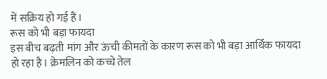में सक्रिय हो गई हैं।
रूस को भी बड़ा फायदा
इस बीच बढ़ती मांग और ऊंची कीमतों के कारण रूस को भी बड़ा आर्थिक फायदा हो रहा है। क्रेमलिन को कच्चे तेल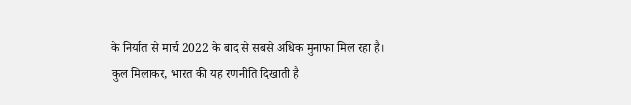के निर्यात से मार्च 2022 के बाद से सबसे अधिक मुनाफा मिल रहा है।
कुल मिलाकर, भारत की यह रणनीति दिखाती है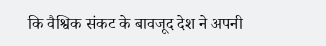कि वैश्विक संकट के बावजूद देश ने अपनी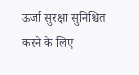ऊर्जा सुरक्षा सुनिश्चित करने के लिए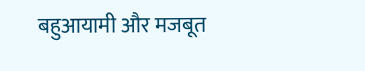बहुआयामी और मजबूत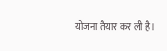योजना तैयार कर ली है।